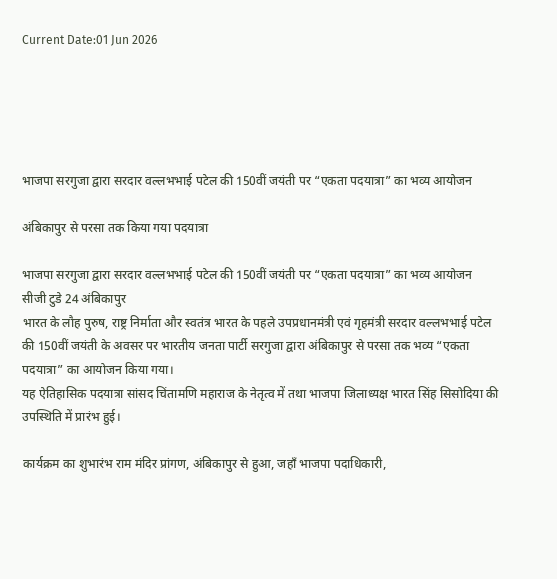Current Date:01 Jun 2026





भाजपा सरगुजा द्वारा सरदार वल्लभभाई पटेल की 150वीं जयंती पर “एकता पदयात्रा” का भव्य आयोजन

अंबिकापुर से परसा तक किया गया पदयात्रा

भाजपा सरगुजा द्वारा सरदार वल्लभभाई पटेल की 150वीं जयंती पर “एकता पदयात्रा” का भव्य आयोजन
सीजी टुडे 24 अंबिकापुर
भारत के लौह पुरुष, राष्ट्र निर्माता और स्वतंत्र भारत के पहले उपप्रधानमंत्री एवं गृहमंत्री सरदार वल्लभभाई पटेल की 150वीं जयंती के अवसर पर भारतीय जनता पार्टी सरगुजा द्वारा अंबिकापुर से परसा तक भव्य “एकता पदयात्रा” का आयोजन किया गया।
यह ऐतिहासिक पदयात्रा सांसद चिंतामणि महाराज के नेतृत्व में तथा भाजपा जिलाध्यक्ष भारत सिंह सिसोदिया की उपस्थिति में प्रारंभ हुई।

कार्यक्रम का शुभारंभ राम मंदिर प्रांगण, अंबिकापुर से हुआ, जहाँ भाजपा पदाधिकारी,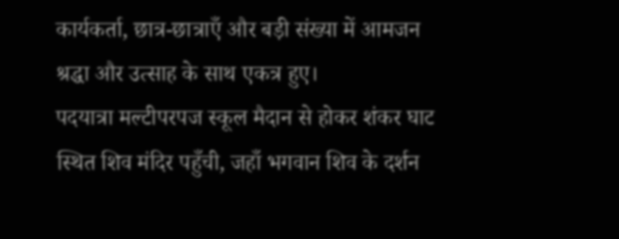कार्यकर्ता, छात्र-छात्राएँ और बड़ी संख्या में आमजन श्रद्धा और उत्साह के साथ एकत्र हुए।
पदयात्रा मल्टीपरपज स्कूल मैदान से होकर शंकर घाट स्थित शिव मंदिर पहुँची, जहाँ भगवान शिव के दर्शन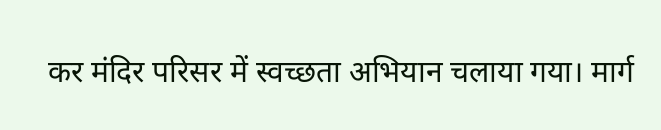कर मंदिर परिसर में स्वच्छता अभियान चलाया गया। मार्ग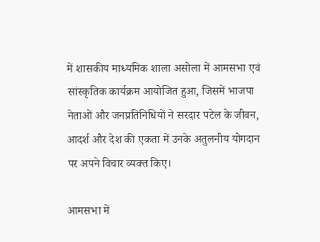में शासकीय माध्यमिक शाला असोला में आमसभा एवं सांस्कृतिक कार्यक्रम आयोजित हुआ, जिसमें भाजपा नेताओं और जनप्रतिनिधियों ने सरदार पटेल के जीवन, आदर्श और देश की एकता में उनके अतुलनीय योगदान पर अपने विचार व्यक्त किए।

आमसभा में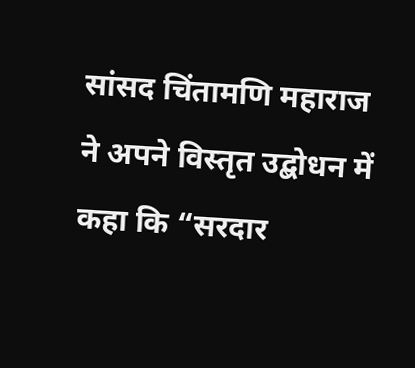सांसद चिंतामणि महाराज ने अपने विस्तृत उद्बोधन में कहा कि “सरदार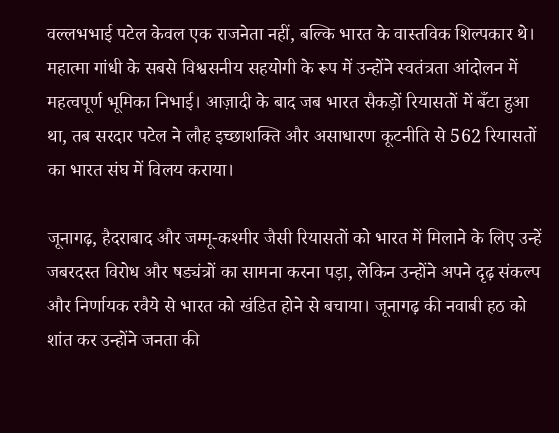वल्लभभाई पटेल केवल एक राजनेता नहीं, बल्कि भारत के वास्तविक शिल्पकार थे। महात्मा गांधी के सबसे विश्वसनीय सहयोगी के रूप में उन्होंने स्वतंत्रता आंदोलन में महत्वपूर्ण भूमिका निभाई। आज़ादी के बाद जब भारत सैकड़ों रियासतों में बँटा हुआ था, तब सरदार पटेल ने लौह इच्छाशक्ति और असाधारण कूटनीति से 562 रियासतों का भारत संघ में विलय कराया।

जूनागढ़, हैदराबाद और जम्मू-कश्मीर जैसी रियासतों को भारत में मिलाने के लिए उन्हें जबरदस्त विरोध और षड्यंत्रों का सामना करना पड़ा, लेकिन उन्होंने अपने दृढ़ संकल्प और निर्णायक रवैये से भारत को खंडित होने से बचाया। जूनागढ़ की नवाबी हठ को शांत कर उन्होंने जनता की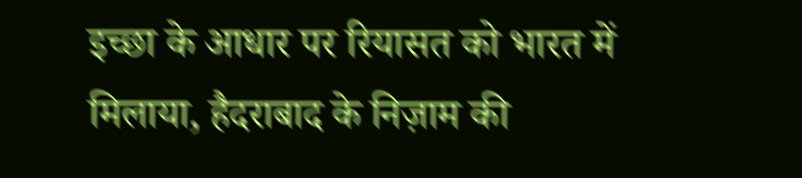इच्छा के आधार पर रियासत को भारत में मिलाया, हैदराबाद के निज़ाम की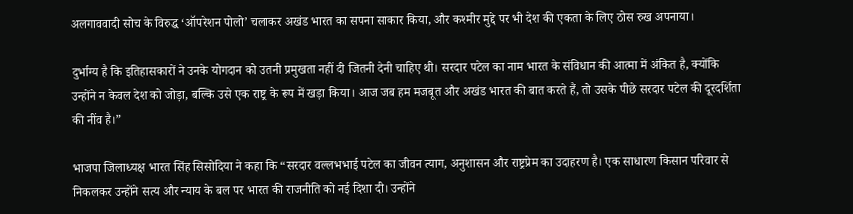अलगाववादी सोच के विरुद्ध ‘ऑपरेशन पोलो’ चलाकर अखंड भारत का सपना साकार किया, और कश्मीर मुद्दे पर भी देश की एकता के लिए ठोस रुख अपनाया।

दुर्भाग्य है कि इतिहासकारों ने उनके योगदान को उतनी प्रमुखता नहीं दी जितनी देनी चाहिए थी। सरदार पटेल का नाम भारत के संविधान की आत्मा में अंकित है, क्योंकि उन्होंने न केवल देश को जोड़ा, बल्कि उसे एक राष्ट्र के रूप में खड़ा किया। आज जब हम मजबूत और अखंड भारत की बात करते हैं, तो उसके पीछे सरदार पटेल की दूरदर्शिता की नींव है।”

भाजपा जिलाध्यक्ष भारत सिंह सिसोदिया ने कहा कि “सरदार वल्लभभाई पटेल का जीवन त्याग, अनुशासन और राष्ट्रप्रेम का उदाहरण है। एक साधारण किसान परिवार से निकलकर उन्होंने सत्य और न्याय के बल पर भारत की राजनीति को नई दिशा दी। उन्होंने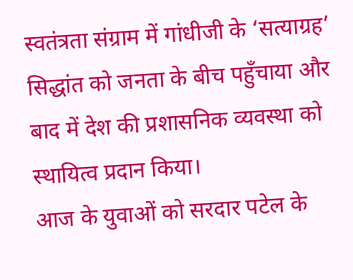स्वतंत्रता संग्राम में गांधीजी के ‘सत्याग्रह’ सिद्धांत को जनता के बीच पहुँचाया और बाद में देश की प्रशासनिक व्यवस्था को स्थायित्व प्रदान किया।
आज के युवाओं को सरदार पटेल के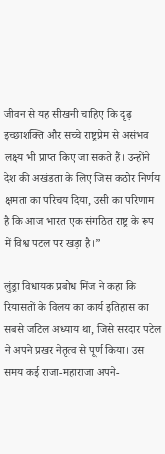जीवन से यह सीखनी चाहिए कि दृढ़ इच्छाशक्ति और सच्चे राष्ट्रप्रेम से असंभव लक्ष्य भी प्राप्त किए जा सकते हैं। उन्होंने देश की अखंडता के लिए जिस कठोर निर्णय क्षमता का परिचय दिया, उसी का परिणाम है कि आज भारत एक संगठित राष्ट्र के रूप में विश्व पटल पर खड़ा है।”

लुंड्रा विधायक प्रबोध मिंज ने कहा कि रियासतों के विलय का कार्य इतिहास का सबसे जटिल अध्याय था, जिसे सरदार पटेल ने अपने प्रखर नेतृत्व से पूर्ण किया। उस समय कई राजा-महाराजा अपने-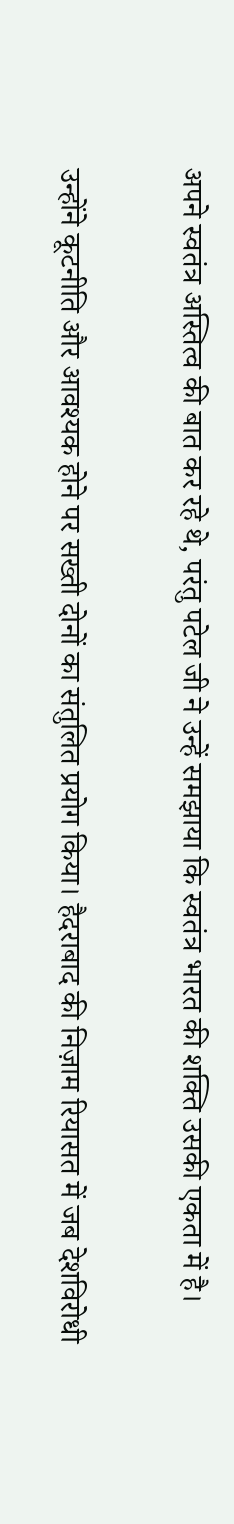अपने स्वतंत्र अस्तित्व की बात कर रहे थे, परंतु पटेल जी ने उन्हें समझाया कि स्वतंत्र भारत की शक्ति उसकी एकता में है।

उन्होंने कूटनीति और आवश्यक होने पर सख्ती दोनों का संतुलित प्रयोग किया। हैदराबाद की निज़ाम रियासत में जब देशविरोधी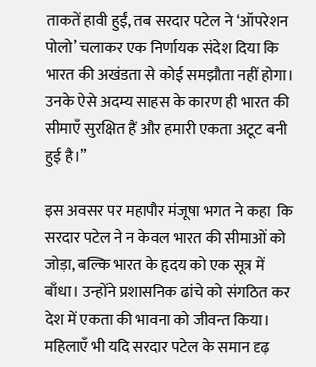ताकतें हावी हुईं, तब सरदार पटेल ने ‘ऑपरेशन पोलो’ चलाकर एक निर्णायक संदेश दिया कि भारत की अखंडता से कोई समझौता नहीं होगा। उनके ऐसे अदम्य साहस के कारण ही भारत की सीमाएँ सुरक्षित हैं और हमारी एकता अटूट बनी हुई है।”

इस अवसर पर महापौर मंजूषा भगत ने कहा  कि सरदार पटेल ने न केवल भारत की सीमाओं को जोड़ा, बल्कि भारत के हृदय को एक सूत्र में बाँधा। उन्होंने प्रशासनिक ढांचे को संगठित कर देश में एकता की भावना को जीवन्त किया। महिलाएँ भी यदि सरदार पटेल के समान दृढ़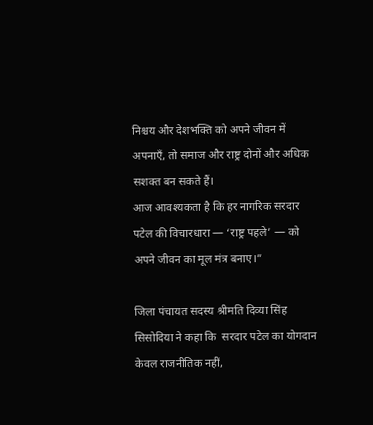निश्चय और देशभक्ति को अपने जीवन में अपनाएँ, तो समाज और राष्ट्र दोनों और अधिक सशक्त बन सकते हैं।
आज आवश्यकता है कि हर नागरिक सरदार पटेल की विचारधारा — ‘राष्ट्र पहले’ — को अपने जीवन का मूल मंत्र बनाए।”

जिला पंचायत सदस्य श्रीमति दिव्या सिंह सिसोदिया ने कहा कि  सरदार पटेल का योगदान केवल राजनीतिक नहीं,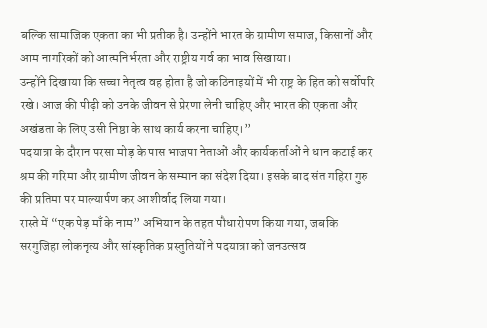बल्कि सामाजिक एकता का भी प्रतीक है। उन्होंने भारत के ग्रामीण समाज, किसानों और आम नागरिकों को आत्मनिर्भरता और राष्ट्रीय गर्व का भाव सिखाया।
उन्होंने दिखाया कि सच्चा नेतृत्व वह होता है जो कठिनाइयों में भी राष्ट्र के हित को सर्वोपरि रखे। आज की पीढ़ी को उनके जीवन से प्रेरणा लेनी चाहिए और भारत की एकता और अखंडता के लिए उसी निष्ठा के साथ कार्य करना चाहिए।”
पदयात्रा के दौरान परसा मोड़ के पास भाजपा नेताओं और कार्यकर्ताओं ने धान कटाई कर श्रम की गरिमा और ग्रामीण जीवन के सम्मान का संदेश दिया। इसके बाद संत गहिरा गुरु की प्रतिमा पर माल्यार्पण कर आशीर्वाद लिया गया।
रास्ते में “एक पेड़ माँ के नाम” अभियान के तहत पौधारोपण किया गया, जबकि सरगुजिहा लोकनृत्य और सांस्कृतिक प्रस्तुतियों ने पदयात्रा को जनउत्सव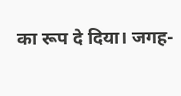का रूप दे दिया। जगह-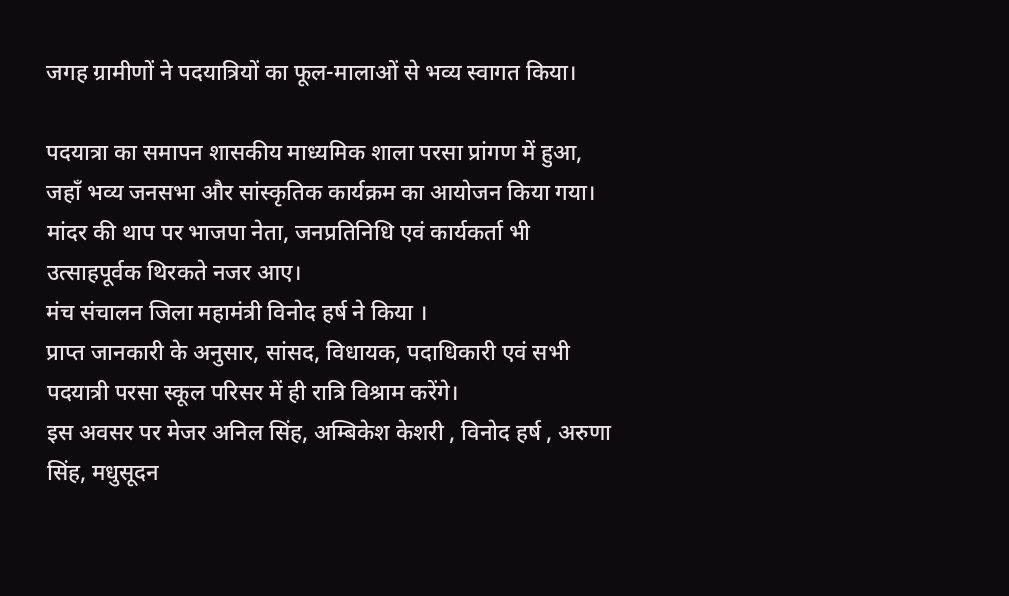जगह ग्रामीणों ने पदयात्रियों का फूल-मालाओं से भव्य स्वागत किया।

पदयात्रा का समापन शासकीय माध्यमिक शाला परसा प्रांगण में हुआ, जहाँ भव्य जनसभा और सांस्कृतिक कार्यक्रम का आयोजन किया गया। मांदर की थाप पर भाजपा नेता, जनप्रतिनिधि एवं कार्यकर्ता भी उत्साहपूर्वक थिरकते नजर आए।
मंच संचालन जिला महामंत्री विनोद हर्ष ने किया ।
प्राप्त जानकारी के अनुसार, सांसद, विधायक, पदाधिकारी एवं सभी पदयात्री परसा स्कूल परिसर में ही रात्रि विश्राम करेंगे।
इस अवसर पर मेजर अनिल सिंह, अम्बिकेश केशरी , विनोद हर्ष , अरुणा सिंह, मधुसूदन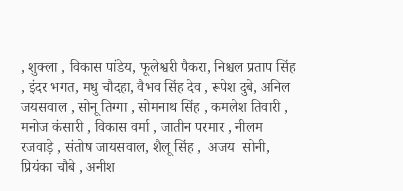, शुक्ला , विकास पांडेय, फूलेश्वरी पैकरा, निश्चल प्रताप सिंह , इंदर भगत, मधु चौदहा, वैभव सिंह देव , रूपेश दुबे, अनिल जयसवाल , सोनू तिग्गा , सोमनाथ सिंह , कमलेश तिवारी , मनोज कंसारी , विकास वर्मा , जातीन परमार , नीलम रजवाड़े , संतोष जायसवाल, शैलू सिंह ,  अजय  सोनी, प्रियंका चौबे , अनीश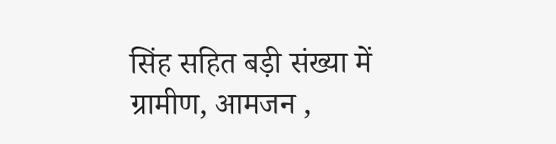सिंह सहित बड़ी संख्या में ग्रामीण, आमजन ,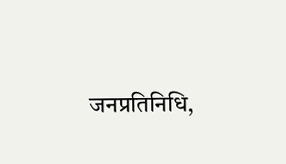जनप्रतिनिधि,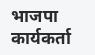भाजपा कार्यकर्ता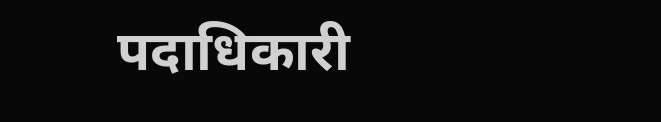पदाधिकारी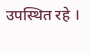उपस्थित रहे ।